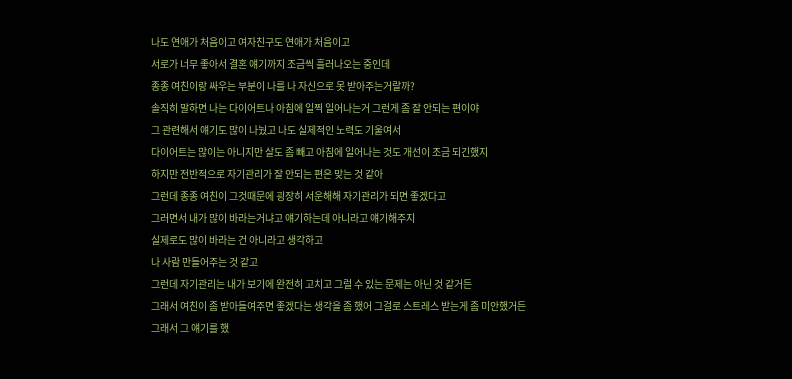나도 연애가 처음이고 여자친구도 연애가 처음이고
서로가 너무 좋아서 결혼 얘기까지 조금씩 흘러나오는 중인데
종종 여친이랑 싸우는 부분이 나를 나 자신으로 못 받아주는거랄까?
솔직히 말하면 나는 다이어트나 아침에 일찍 일어나는거 그런게 좀 잘 안되는 편이야
그 관련해서 얘기도 많이 나눴고 나도 실제적인 노력도 기울여서
다이어트는 많이는 아니지만 살도 좀 빼고 아침에 일어나는 것도 개선이 조금 되긴했지
하지만 전반적으로 자기관리가 잘 안되는 편은 맞는 것 같아
그런데 종종 여친이 그것때문에 굉장히 서운해해 자기관리가 되면 좋겠다고
그러면서 내가 많이 바라는거냐고 얘기하는데 아니라고 얘기해주지
실제로도 많이 바라는 건 아니라고 생각하고
나 사람 만들어주는 것 같고
그런데 자기관리는 내가 보기에 완전히 고치고 그럴 수 있는 문제는 아닌 것 같거든
그래서 여친이 좀 받아들여주면 좋겠다는 생각을 좀 했어 그걸로 스트레스 받는게 좀 미안했거든
그래서 그 얘기를 했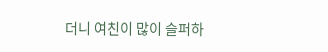더니 여친이 많이 슬퍼하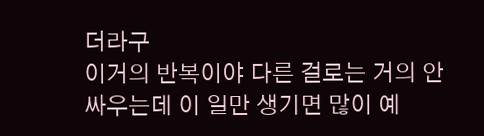더라구
이거의 반복이야 다른 걸로는 거의 안 싸우는데 이 일만 생기면 많이 예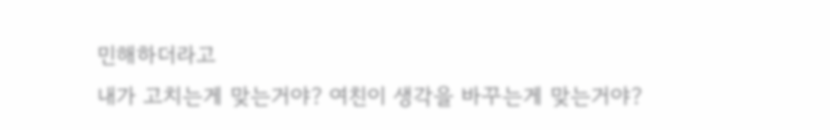민해하더라고
내가 고치는게 맞는거야? 여친이 생각을 바꾸는게 맞는거야?